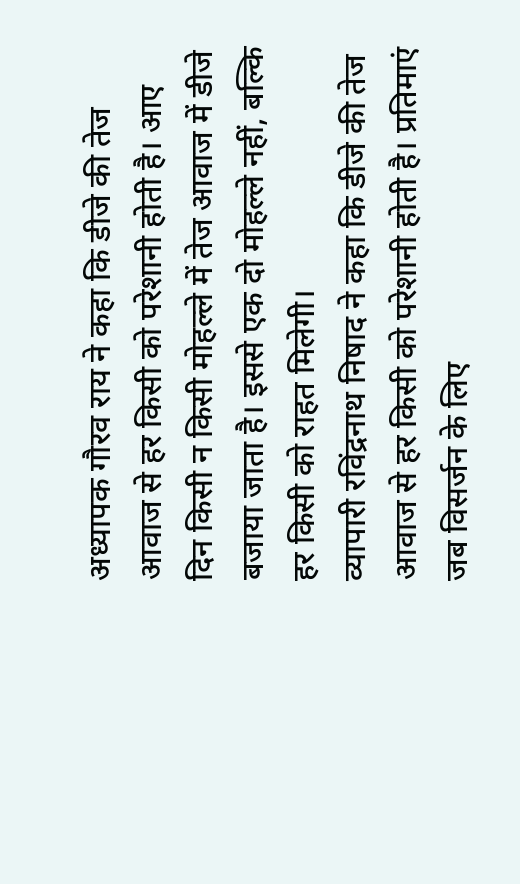अध्यापक गौरव राय ने कहा कि डीजे की तेज आवाज से हर किसी को परेशानी होती है। आए दिन किसी न किसी मोहल्ले में तेज आवाज में डीजे बजाया जाता है। इससे एक दो मोहल्ले नहीं, बल्कि हर किसी को राहत मिलेगी।
व्यापारी रविंद्रनाथ निषाद ने कहा कि डीजे की तेज आवाज से हर किसी को परेशानी होती है। प्रतिमाएं जब विसर्जन के लिए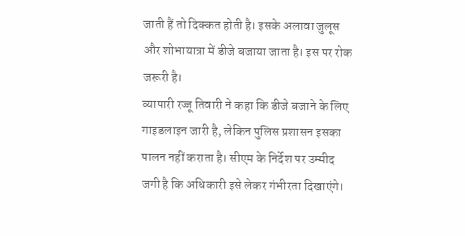जाती हैं तो दिक्कत होती है। इसके अलावा जुलूस और शोभायात्रा में डीजे बजाया जाता है। इस पर रोक जरूरी है।
व्यापारी रज्जू तिवारी ने कहा कि डीजे बजाने के लिए गाइडलाइन जारी है, लेकिन पुलिस प्रशासन इसका पालन नहीं कराता है। सीएम के निर्देश पर उम्मीद जगी है कि अधिकारी इसे लेकर गंभीरता दिखाएंगे।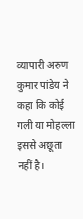व्यापारी अरुण कुमार पांडेय ने कहा कि कोई गली या मोहल्ला इससे अछूता नहीं है।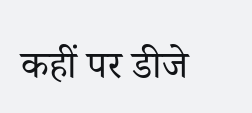कहीं पर डीजे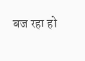बज रहा हो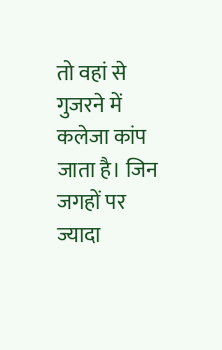तो वहां से गुजरने में कलेजा कांप जाता है। जिन जगहों पर ज्यादा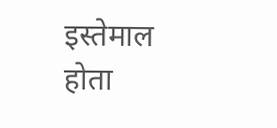इस्तेमाल होता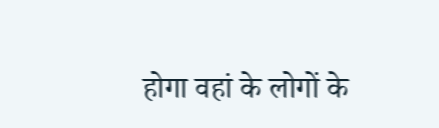होगा वहां के लोगों के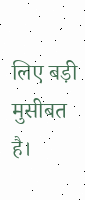लिए बड़ी मुसीबत है।